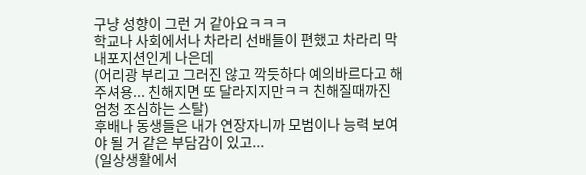구냥 성향이 그런 거 같아요ㅋㅋㅋ
학교나 사회에서나 차라리 선배들이 편했고 차라리 막내포지션인게 나은데
(어리광 부리고 그러진 않고 깍듯하다 예의바르다고 해주셔용... 친해지면 또 달라지지만ㅋㅋ 친해질때까진 엄청 조심하는 스탈)
후배나 동생들은 내가 연장자니까 모범이나 능력 보여야 될 거 같은 부담감이 있고...
(일상생활에서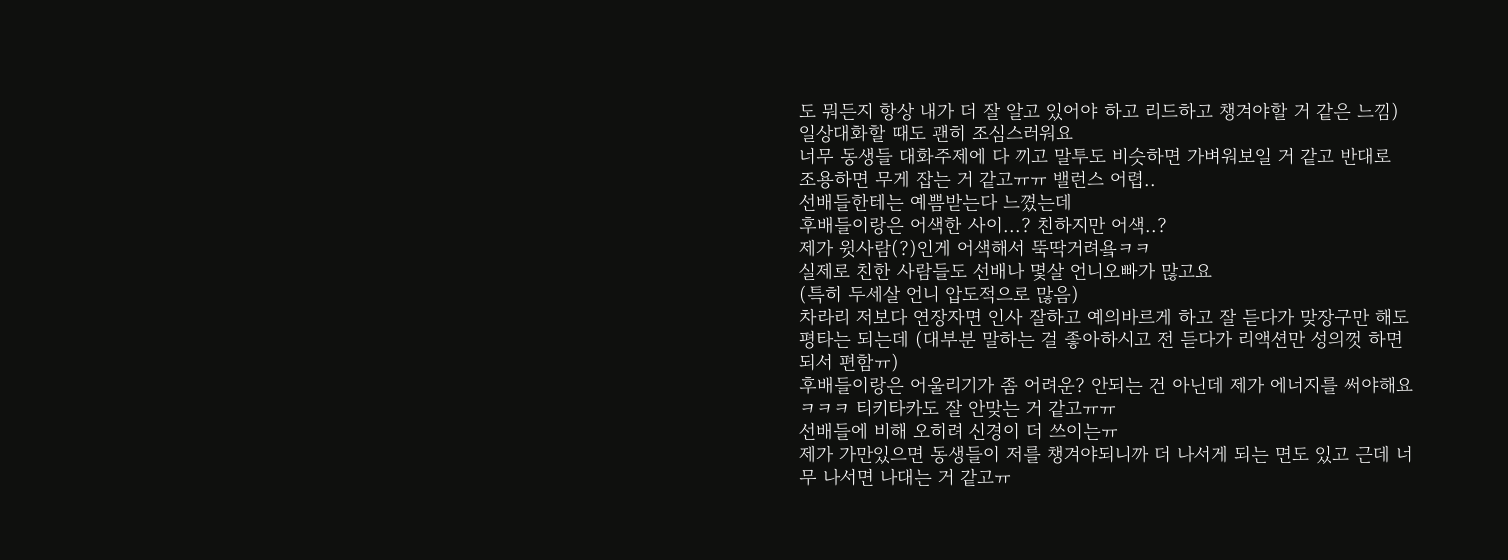도 뭐든지 항상 내가 더 잘 알고 있어야 하고 리드하고 챙겨야할 거 같은 느낌)
일상대화할 때도 괜히 조심스러워요
너무 동생들 대화주제에 다 끼고 말투도 비슷하면 가벼워보일 거 같고 반대로 조용하면 무게 잡는 거 같고ㅠㅠ 밸런스 어렵..
선배들한테는 예쁨받는다 느꼈는데
후배들이랑은 어색한 사이...? 친하지만 어색..?
제가 윗사람(?)인게 어색해서 뚝딱거려욬ㅋㅋ
실제로 친한 사람들도 선배나 몇살 언니오빠가 많고요
(특히 두세살 언니 압도적으로 많음)
차라리 저보다 연장자면 인사 잘하고 예의바르게 하고 잘 듣다가 맞장구만 해도 평타는 되는데 (대부분 말하는 걸 좋아하시고 전 듣다가 리액션만 성의껏 하면되서 편함ㅠ)
후배들이랑은 어울리기가 좀 어려운? 안되는 건 아닌데 제가 에너지를 써야해요ㅋㅋㅋ 티키타카도 잘 안맞는 거 같고ㅠㅠ
선배들에 비해 오히려 신경이 더 쓰이는ㅠ
제가 가만있으면 동생들이 저를 챙겨야되니까 더 나서게 되는 면도 있고 근데 너무 나서면 나대는 거 같고ㅠ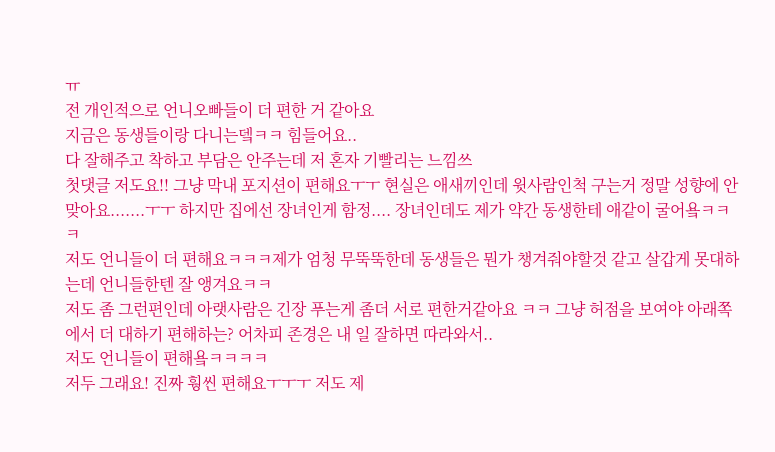ㅠ
전 개인적으로 언니오빠들이 더 편한 거 같아요
지금은 동생들이랑 다니는뎈ㅋㅋ 힘들어요..
다 잘해주고 착하고 부담은 안주는데 저 혼자 기빨리는 느낌쓰
첫댓글 저도요!! 그냥 막내 포지션이 편해요ㅜㅜ 현실은 애새끼인데 윗사람인척 구는거 정말 성향에 안맞아요.......ㅜㅜ 하지만 집에선 장녀인게 함정.... 장녀인데도 제가 약간 동생한테 애같이 굴어욬ㅋㅋㅋ
저도 언니들이 더 편해요ㅋㅋㅋ제가 엄청 무뚝뚝한데 동생들은 뭔가 챙겨줘야할것 같고 살갑게 못대하는데 언니들한텐 잘 앵겨요ㅋㅋ
저도 좀 그런편인데 아랫사람은 긴장 푸는게 좀더 서로 편한거같아요 ㅋㅋ 그냥 허점을 보여야 아래쪽에서 더 대하기 편해하는? 어차피 존경은 내 일 잘하면 따라와서..
저도 언니들이 편해욬ㅋㅋㅋㅋ
저두 그래요! 진짜 훵씬 편해요ㅜㅜㅜ 저도 제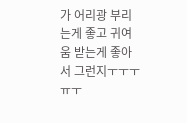가 어리광 부리는게 좋고 귀여움 받는게 좋아서 그런지ㅜㅜㅜㅠㅜ